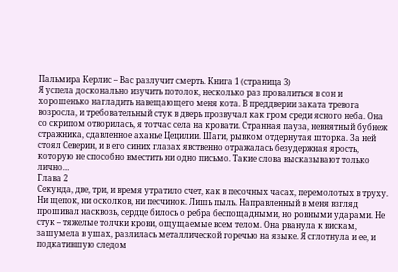Пальмира Керлис – Вас разлучит смерть. Книга 1 (страница 3)
Я успела досконально изучить потолок, несколько раз провалиться в сон и хорошенько нагладить навещающего меня кота. В преддверии заката тревога возросла, и требовательный стук в дверь прозвучал как гром среди ясного неба. Она со скрипом отворилась, я тотчас села на кровати. Странная пауза, невнятный бубнеж стражника, сдавленное аханье Цецилии. Шаги, рывком отдернутая шторка. За ней стоял Северин, и в его синих глазах явственно отражалась безудержная ярость, которую не способно вместить ни одно письмо. Такие слова высказывают только лично…
Глава 2
Секунда, две, три, и время утратило счет, как в песочных часах, перемолотых в труху. Ни щепок, ни осколков, ни песчинок. Лишь пыль. Направленный в меня взгляд прошивал насквозь, сердце билось о ребра беспощадными, но ровными ударами. Не стук – тяжелые толчки крови, ощущаемые всем телом. Она рванула к вискам, зашумела в ушах, разлилась металлической горечью на языке. Я сглотнула и ее, и подкатившую следом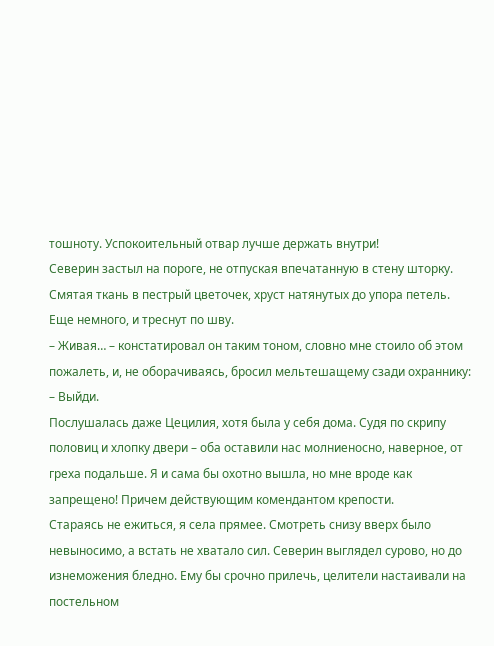тошноту. Успокоительный отвар лучше держать внутри!
Северин застыл на пороге, не отпуская впечатанную в стену шторку. Смятая ткань в пестрый цветочек, хруст натянутых до упора петель. Еще немного, и треснут по шву.
– Живая… – констатировал он таким тоном, словно мне стоило об этом пожалеть, и, не оборачиваясь, бросил мельтешащему сзади охраннику: – Выйди.
Послушалась даже Цецилия, хотя была у себя дома. Судя по скрипу половиц и хлопку двери – оба оставили нас молниеносно, наверное, от греха подальше. Я и сама бы охотно вышла, но мне вроде как запрещено! Причем действующим комендантом крепости.
Стараясь не ежиться, я села прямее. Смотреть снизу вверх было невыносимо, а встать не хватало сил. Северин выглядел сурово, но до изнеможения бледно. Ему бы срочно прилечь, целители настаивали на постельном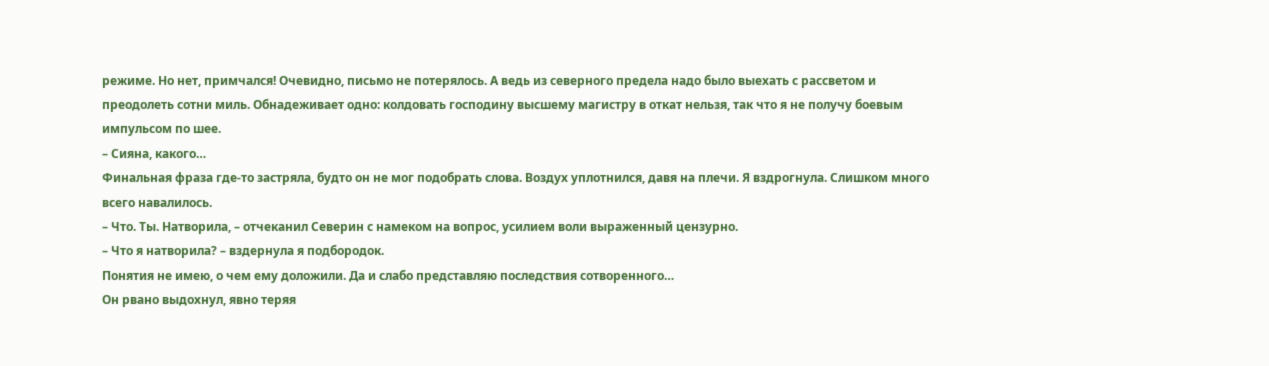режиме. Но нет, примчался! Очевидно, письмо не потерялось. А ведь из северного предела надо было выехать с рассветом и преодолеть сотни миль. Обнадеживает одно: колдовать господину высшему магистру в откат нельзя, так что я не получу боевым импульсом по шее.
– Сияна, какого…
Финальная фраза где-то застряла, будто он не мог подобрать слова. Воздух уплотнился, давя на плечи. Я вздрогнула. Слишком много всего навалилось.
– Что. Ты. Натворила, – отчеканил Северин с намеком на вопрос, усилием воли выраженный цензурно.
– Что я натворила? – вздернула я подбородок.
Понятия не имею, о чем ему доложили. Да и слабо представляю последствия сотворенного…
Он рвано выдохнул, явно теряя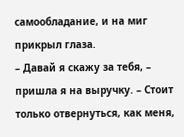самообладание, и на миг прикрыл глаза.
– Давай я скажу за тебя, – пришла я на выручку. – Стоит только отвернуться, как меня,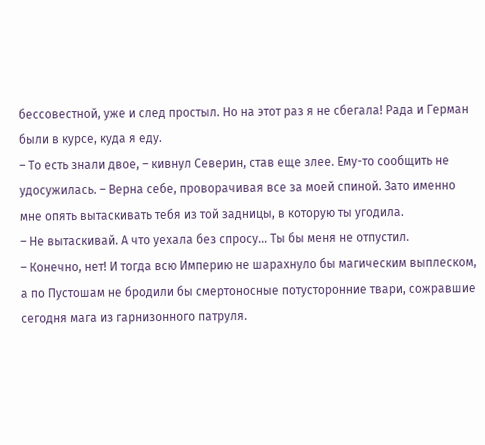бессовестной, уже и след простыл. Но на этот раз я не сбегала! Рада и Герман были в курсе, куда я еду.
– То есть знали двое, – кивнул Северин, став еще злее. Ему-то сообщить не удосужилась. – Верна себе, проворачивая все за моей спиной. Зато именно мне опять вытаскивать тебя из той задницы, в которую ты угодила.
– Не вытаскивай. А что уехала без спросу… Ты бы меня не отпустил.
– Конечно, нет! И тогда всю Империю не шарахнуло бы магическим выплеском, а по Пустошам не бродили бы смертоносные потусторонние твари, сожравшие сегодня мага из гарнизонного патруля.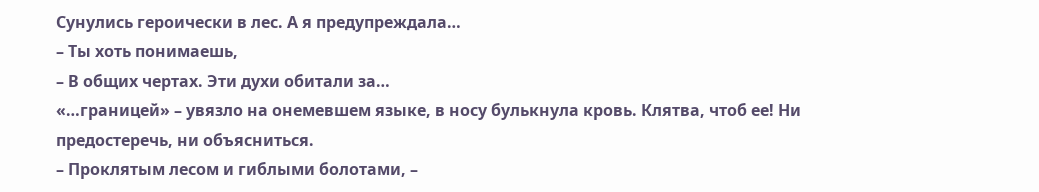Сунулись героически в лес. А я предупреждала…
– Ты хоть понимаешь,
– В общих чертах. Эти духи обитали за…
«…границей» – увязло на онемевшем языке, в носу булькнула кровь. Клятва, чтоб ее! Ни предостеречь, ни объясниться.
– Проклятым лесом и гиблыми болотами, –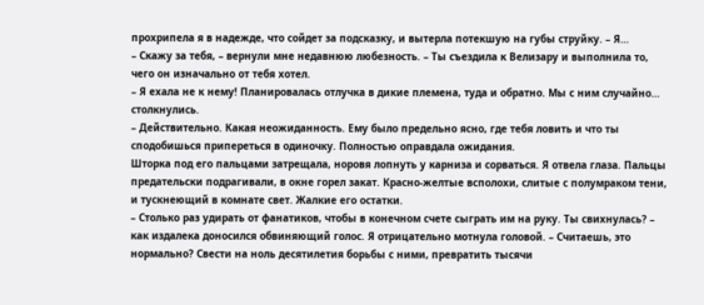прохрипела я в надежде, что сойдет за подсказку, и вытерла потекшую на губы струйку. – Я…
– Скажу за тебя, – вернули мне недавнюю любезность. – Ты съездила к Велизару и выполнила то, чего он изначально от тебя хотел.
– Я ехала не к нему! Планировалась отлучка в дикие племена, туда и обратно. Мы с ним случайно… столкнулись.
– Действительно. Какая неожиданность. Ему было предельно ясно, где тебя ловить и что ты сподобишься припереться в одиночку. Полностью оправдала ожидания.
Шторка под его пальцами затрещала, норовя лопнуть у карниза и сорваться. Я отвела глаза. Пальцы предательски подрагивали, в окне горел закат. Красно-желтые всполохи, слитые с полумраком тени, и тускнеющий в комнате свет. Жалкие его остатки.
– Столько раз удирать от фанатиков, чтобы в конечном счете сыграть им на руку. Ты свихнулась? – как издалека доносился обвиняющий голос. Я отрицательно мотнула головой. – Считаешь, это нормально? Свести на ноль десятилетия борьбы с ними, превратить тысячи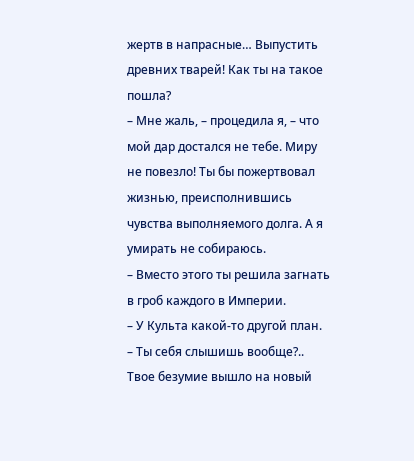жертв в напрасные… Выпустить древних тварей! Как ты на такое пошла?
– Мне жаль, – процедила я, – что мой дар достался не тебе. Миру не повезло! Ты бы пожертвовал жизнью, преисполнившись чувства выполняемого долга. А я умирать не собираюсь.
– Вместо этого ты решила загнать в гроб каждого в Империи.
– У Культа какой-то другой план.
– Ты себя слышишь вообще?.. Твое безумие вышло на новый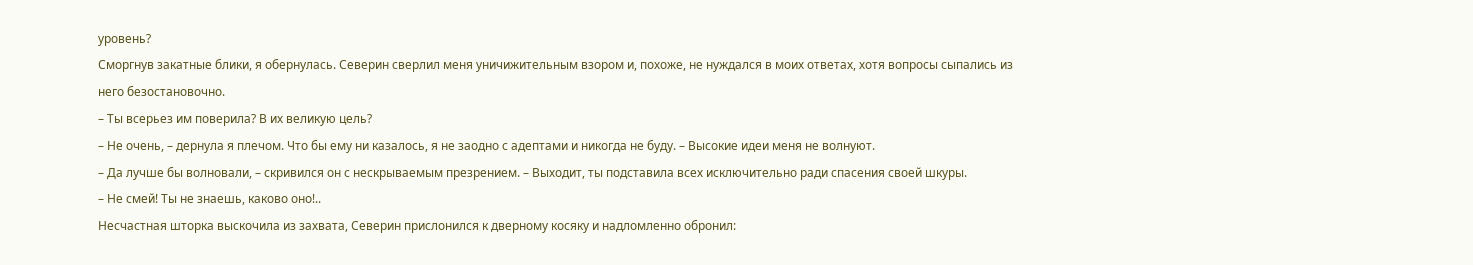уровень?
Сморгнув закатные блики, я обернулась. Северин сверлил меня уничижительным взором и, похоже, не нуждался в моих ответах, хотя вопросы сыпались из него безостановочно.
– Ты всерьез им поверила? В их великую цель?
– Не очень, – дернула я плечом. Что бы ему ни казалось, я не заодно с адептами и никогда не буду. – Высокие идеи меня не волнуют.
– Да лучше бы волновали, – скривился он с нескрываемым презрением. – Выходит, ты подставила всех исключительно ради спасения своей шкуры.
– Не смей! Ты не знаешь, каково оно!..
Несчастная шторка выскочила из захвата, Северин прислонился к дверному косяку и надломленно обронил: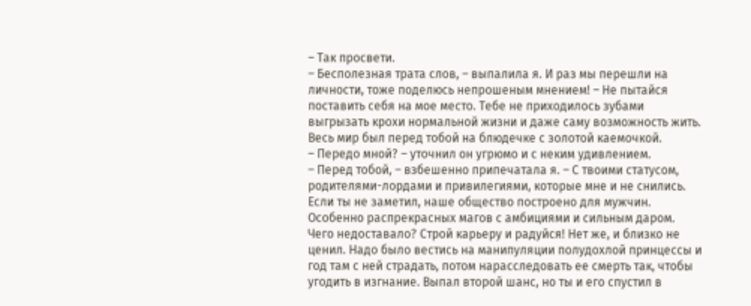– Так просвети.
– Бесполезная трата слов, – выпалила я. И раз мы перешли на личности, тоже поделюсь непрошеным мнением! – Не пытайся поставить себя на мое место. Тебе не приходилось зубами выгрызать крохи нормальной жизни и даже саму возможность жить. Весь мир был перед тобой на блюдечке с золотой каемочкой.
– Передо мной? – уточнил он угрюмо и с неким удивлением.
– Перед тобой, – взбешенно припечатала я. – С твоими статусом, родителями-лордами и привилегиями, которые мне и не снились. Если ты не заметил, наше общество построено для мужчин. Особенно распрекрасных магов с амбициями и сильным даром. Чего недоставало? Строй карьеру и радуйся! Нет же, и близко не ценил. Надо было вестись на манипуляции полудохлой принцессы и год там с ней страдать, потом нарасследовать ее смерть так, чтобы угодить в изгнание. Выпал второй шанс, но ты и его спустил в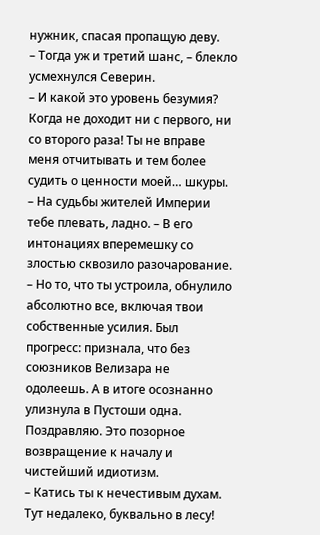нужник, спасая пропащую деву.
– Тогда уж и третий шанс, – блекло усмехнулся Северин.
– И какой это уровень безумия? Когда не доходит ни с первого, ни со второго раза! Ты не вправе меня отчитывать и тем более судить о ценности моей… шкуры.
– На судьбы жителей Империи тебе плевать, ладно. – В его интонациях вперемешку со злостью сквозило разочарование. – Но то, что ты устроила, обнулило абсолютно все, включая твои собственные усилия. Был прогресс: признала, что без союзников Велизара не одолеешь. А в итоге осознанно улизнула в Пустоши одна. Поздравляю. Это позорное возвращение к началу и чистейший идиотизм.
– Катись ты к нечестивым духам. Тут недалеко, буквально в лесу!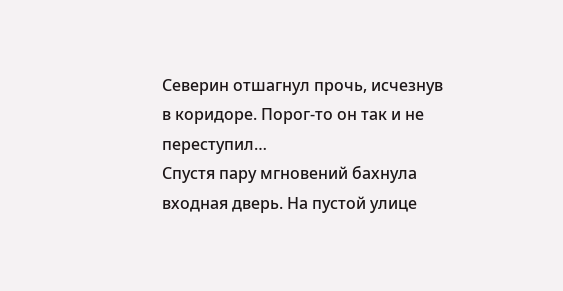Северин отшагнул прочь, исчезнув в коридоре. Порог-то он так и не переступил…
Спустя пару мгновений бахнула входная дверь. На пустой улице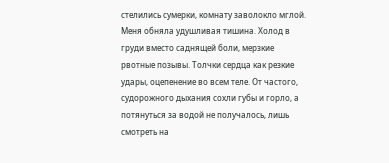стелились сумерки, комнату заволокло мглой. Меня обняла удушливая тишина. Холод в груди вместо саднящей боли, мерзкие рвотные позывы. Толчки сердца как резкие удары, оцепенение во всем теле. От частого, судорожного дыхания сохли губы и горло, а потянуться за водой не получалось, лишь смотреть на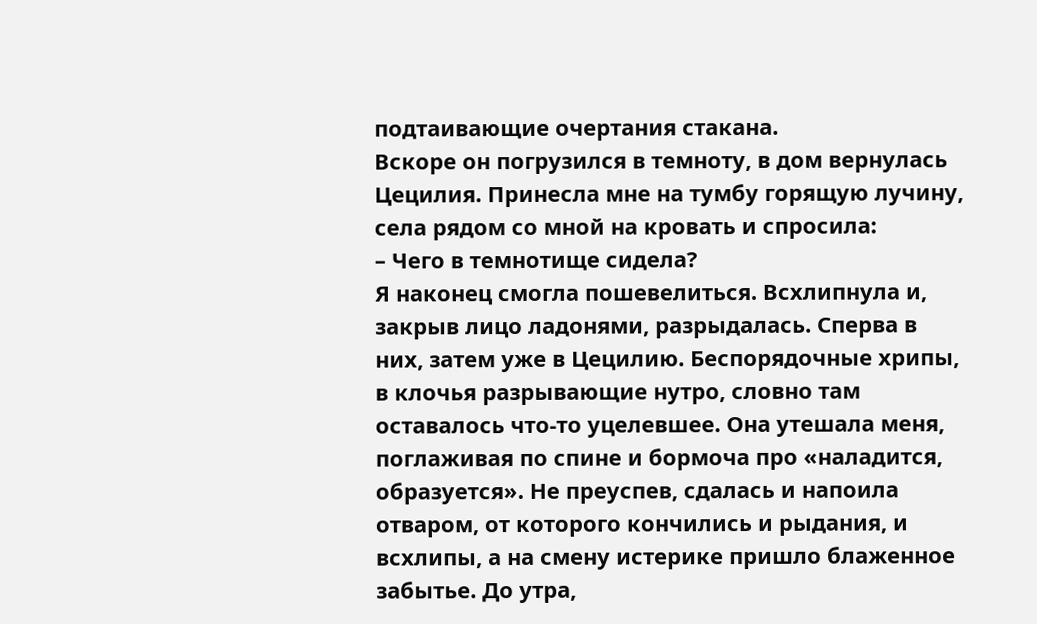подтаивающие очертания стакана.
Вскоре он погрузился в темноту, в дом вернулась Цецилия. Принесла мне на тумбу горящую лучину, села рядом со мной на кровать и спросила:
– Чего в темнотище сидела?
Я наконец смогла пошевелиться. Всхлипнула и, закрыв лицо ладонями, разрыдалась. Сперва в них, затем уже в Цецилию. Беспорядочные хрипы, в клочья разрывающие нутро, словно там оставалось что-то уцелевшее. Она утешала меня, поглаживая по спине и бормоча про «наладится, образуется». Не преуспев, сдалась и напоила отваром, от которого кончились и рыдания, и всхлипы, а на смену истерике пришло блаженное забытье. До утра,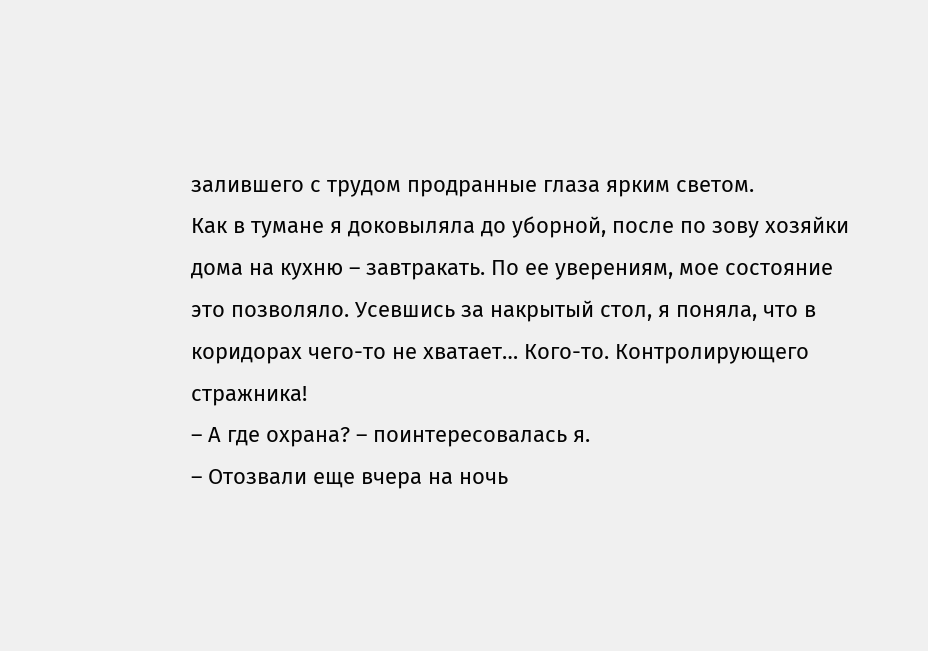залившего с трудом продранные глаза ярким светом.
Как в тумане я доковыляла до уборной, после по зову хозяйки дома на кухню – завтракать. По ее уверениям, мое состояние это позволяло. Усевшись за накрытый стол, я поняла, что в коридорах чего-то не хватает… Кого-то. Контролирующего стражника!
– А где охрана? – поинтересовалась я.
– Отозвали еще вчера на ночь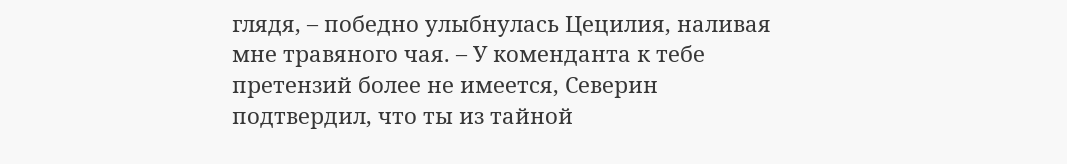глядя, – победно улыбнулась Цецилия, наливая мне травяного чая. – У коменданта к тебе претензий более не имеется, Северин подтвердил, что ты из тайной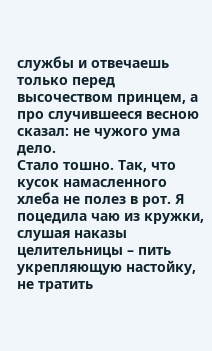службы и отвечаешь только перед высочеством принцем, а про случившееся весною сказал: не чужого ума дело.
Стало тошно. Так, что кусок намасленного хлеба не полез в рот. Я поцедила чаю из кружки, слушая наказы целительницы – пить укрепляющую настойку, не тратить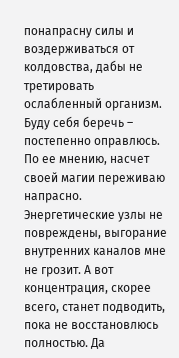понапрасну силы и воздерживаться от колдовства, дабы не третировать ослабленный организм. Буду себя беречь – постепенно оправлюсь. По ее мнению, насчет своей магии переживаю напрасно. Энергетические узлы не повреждены, выгорание внутренних каналов мне не грозит. А вот концентрация, скорее всего, станет подводить, пока не восстановлюсь полностью. Да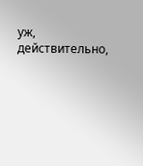уж, действительно,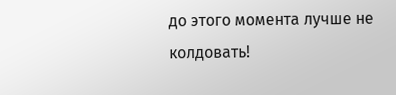до этого момента лучше не колдовать!